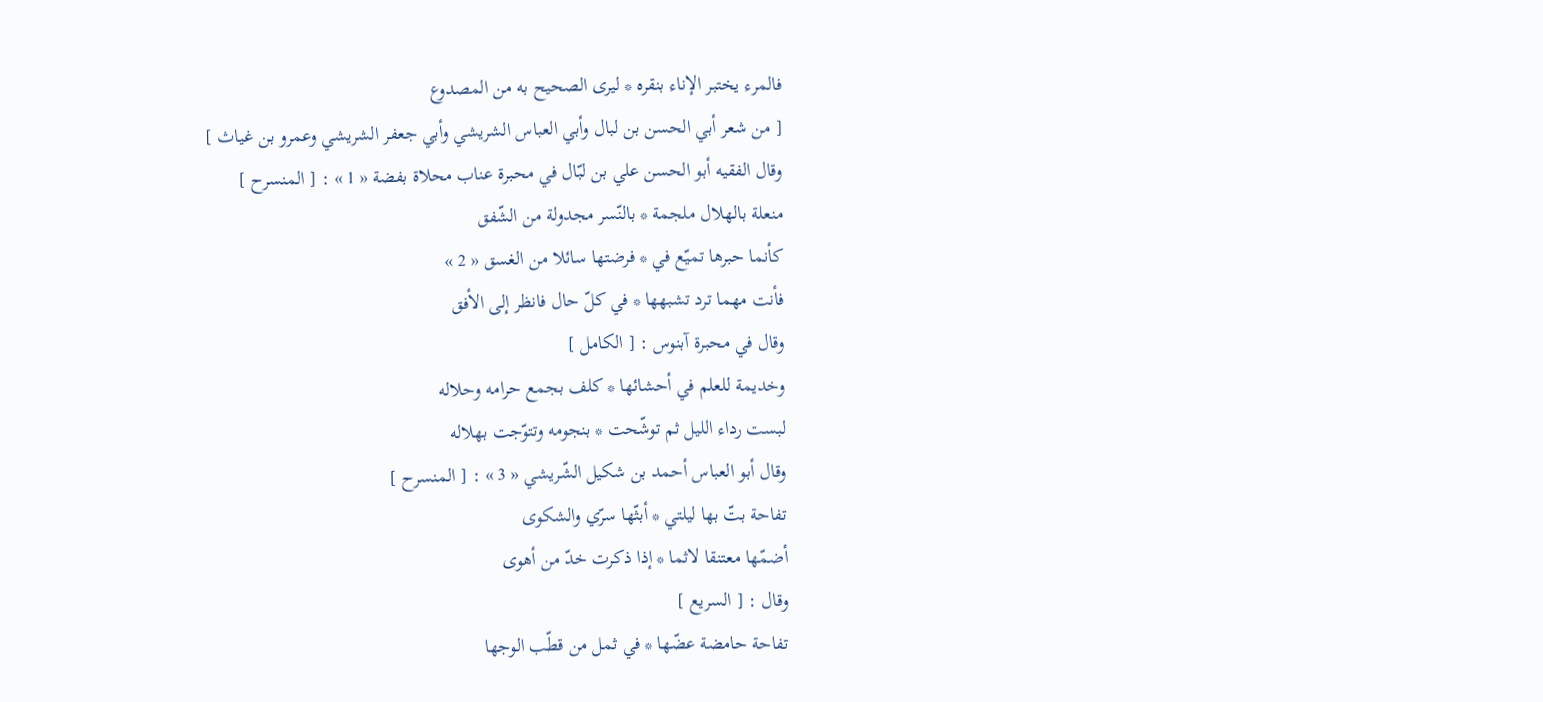فالمرء يختبر الإناء بنقره * ليرى الصحيح به من المصدوع
[ من شعر أبي الحسن بن لبال وأبي العباس الشريشي وأبي جعفر الشريشي وعمرو بن غياث ]
وقال الفقيه أبو الحسن علي بن لبّال في محبرة عناب محلاة بفضة « 1 » : [ المنسرح ]
منعلة بالهلال ملجمة * بالنّسر مجدولة من الشّفق
كأنما حبرها تميّع في * فرضتها سائلا من الغسق « 2 »
فأنت مهما ترد تشبهها * في كلّ حال فانظر إلى الأفق
وقال في محبرة آبنوس : [ الكامل ]
وخديمة للعلم في أحشائها * كلف بجمع حرامه وحلاله
لبست رداء الليل ثم توشّحت * بنجومه وتتوّجت بهلاله
وقال أبو العباس أحمد بن شكيل الشّريشي « 3 » : [ المنسرح ]
تفاحة بتّ بها ليلتي * أبثّها سرّي والشكوى
أضمّها معتنقا لاثما * إذا ذكرت خدّ من أهوى
وقال : [ السريع ]
تفاحة حامضة عضّها * في ثمل من قطّب الوجها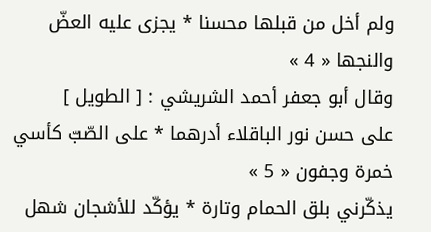ولم أخل من قبلها محسنا * يجزى عليه العضّ والنجها « 4 »
وقال أبو جعفر أحمد الشريشي : [ الطويل ]
على حسن نور الباقلاء أدرهما * على الصّبّ كأسي خمرة وجفون « 5 »
يذكّرني بلق الحمام وتارة * يؤكّد للأشجان شهل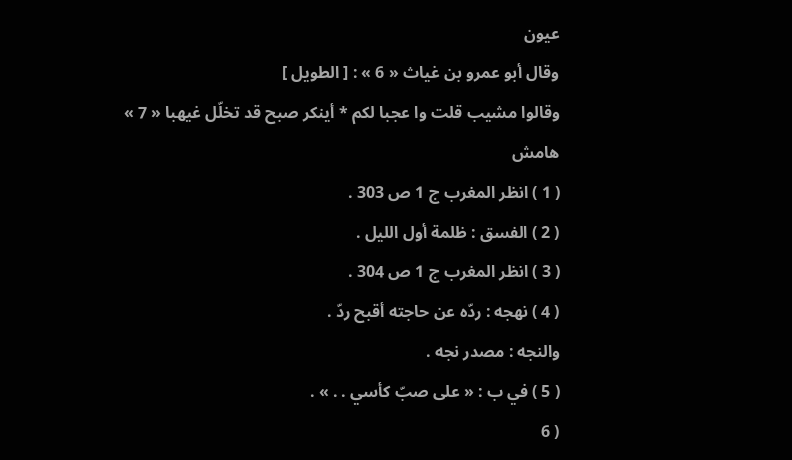عيون
وقال أبو عمرو بن غياث « 6 » : [ الطويل ]
وقالوا مشيب قلت وا عجبا لكم * أينكر صبح قد تخلّل غيهبا « 7 »
هامش
( 1 ) انظر المغرب ج 1 ص 303 .
( 2 ) الفسق : ظلمة أول الليل .
( 3 ) انظر المغرب ج 1 ص 304 .
( 4 ) نهجه : ردّه عن حاجته أقبح ردّ .
والنجه : مصدر نجه .
( 5 ) في ب : « على صبّ كأسي . . » .
( 6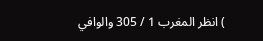) انظر المغرب 1 / 305 والوافي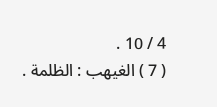4 / 10 .
( 7 ) الغيهب : الظلمة .